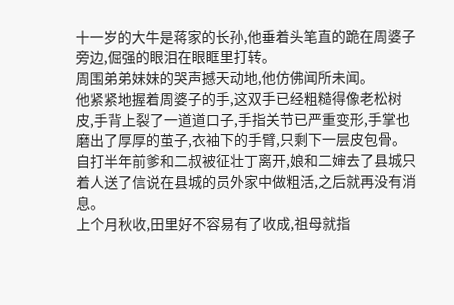十一岁的大牛是蒋家的长孙,他垂着头笔直的跪在周婆子旁边,倔强的眼泪在眼眶里打转。
周围弟弟妹妹的哭声撼天动地,他仿佛闻所未闻。
他紧紧地握着周婆子的手,这双手已经粗糙得像老松树皮,手背上裂了一道道口子,手指关节已严重变形,手掌也磨出了厚厚的茧子,衣袖下的手臂,只剩下一层皮包骨。
自打半年前爹和二叔被征壮丁离开,娘和二婶去了县城只着人送了信说在县城的员外家中做粗活,之后就再没有消息。
上个月秋收,田里好不容易有了收成,祖母就指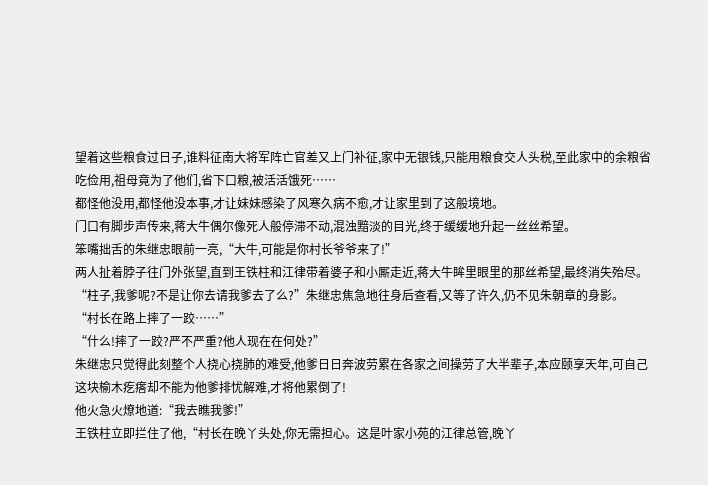望着这些粮食过日子,谁料征南大将军阵亡官差又上门补征,家中无银钱,只能用粮食交人头税,至此家中的余粮省吃俭用,祖母竟为了他们,省下口粮,被活活饿死……
都怪他没用,都怪他没本事,才让妹妹感染了风寒久病不愈,才让家里到了这般境地。
门口有脚步声传来,蒋大牛偶尔像死人般停滞不动,混浊黯淡的目光,终于缓缓地升起一丝丝希望。
笨嘴拙舌的朱继忠眼前一亮,“大牛,可能是你村长爷爷来了!”
两人扯着脖子往门外张望,直到王铁柱和江律带着婆子和小厮走近,蒋大牛眸里眼里的那丝希望,最终消失殆尽。
“柱子,我爹呢?不是让你去请我爹去了么?”朱继忠焦急地往身后查看,又等了许久,仍不见朱朝章的身影。
“村长在路上摔了一跤……”
“什么!摔了一跤?严不严重?他人现在在何处?”
朱继忠只觉得此刻整个人挠心挠肺的难受,他爹日日奔波劳累在各家之间操劳了大半辈子,本应颐享天年,可自己这块榆木疙瘩却不能为他爹排忧解难,才将他累倒了!
他火急火燎地道:“我去瞧我爹!”
王铁柱立即拦住了他,“村长在晚丫头处,你无需担心。这是叶家小苑的江律总管,晚丫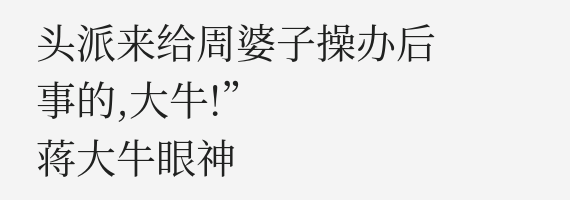头派来给周婆子操办后事的,大牛!”
蒋大牛眼神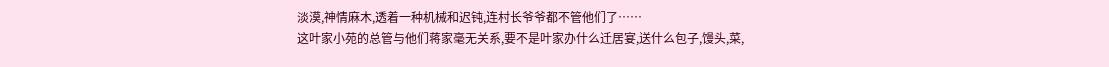淡漠,神情麻木,透着一种机械和迟钝,连村长爷爷都不管他们了……
这叶家小苑的总管与他们蒋家毫无关系,要不是叶家办什么迁居宴,送什么包子,馒头,菜,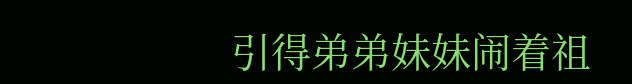引得弟弟妹妹闹着祖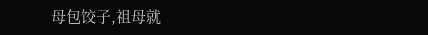母包饺子,祖母就